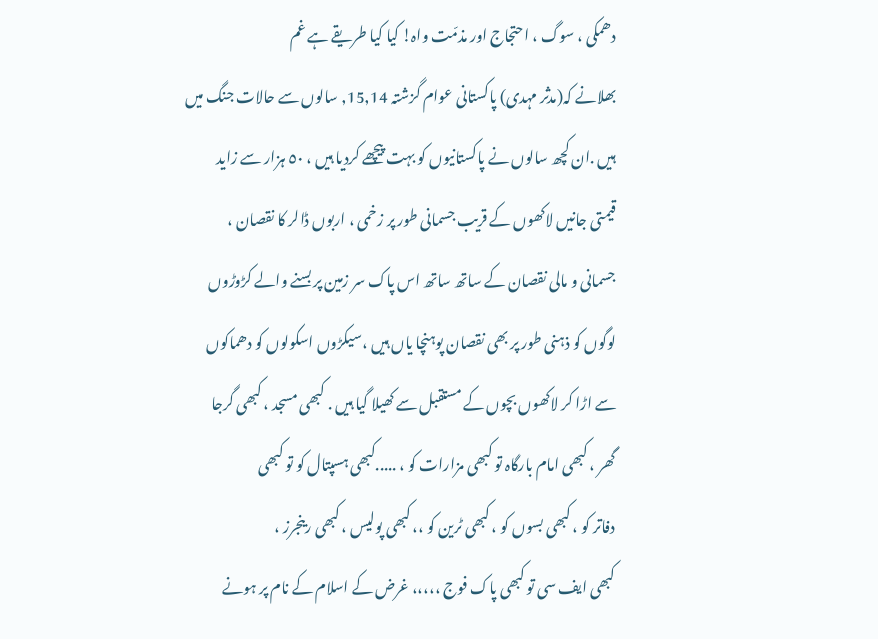دھمکی ، سوگ ، احتجاج اور مذمّت واہ! کیا کیا طریقے ہے غم
بھلانے کہ(مدثر مہدی) پاکستانی عوام گزشتہ 15,14, سالوں سے حالات جنگ میں
ہیں .ان کچھ سالوں نے پاکستانیوں کو بہت پیچھے کردیا ہیں ، ٥٠ ہزار سے زاید
قیمتی جانیں لاکھوں کے قریب جسمانی طور پر زخمی ، اربوں ڈالر کا نقصان ،
جسمانی و مالی نقصان کے ساتھ ساتھ اس پاک سر زمین پر بسنے والے کڑوڑوں
لوگوں کو ذہنی طور پر بھی نقصان پوہنچا یاں ہیں ،سیکڑوں اسکولوں کو دھماکوں
سے اڑا کر لاکھوں بچوں کے مستقبل سے کھیلا گیا ہیں . کبھی مسجد ، کبھی گرجا
گھر ، کبھی امام بارگاہ تو کبھی مزارات کو ، .....کبھی ہسپتال کو تو کبھی
دفاتر کو ، کبھی بسوں کو ، کبھی ٹرین کو ،، کبھی پولیس ، کبھی رینجرز ،
کبھی ایف سی تو کبھی پاک فوج ،،،،، غرض کے اسلام کے نام پر ہونے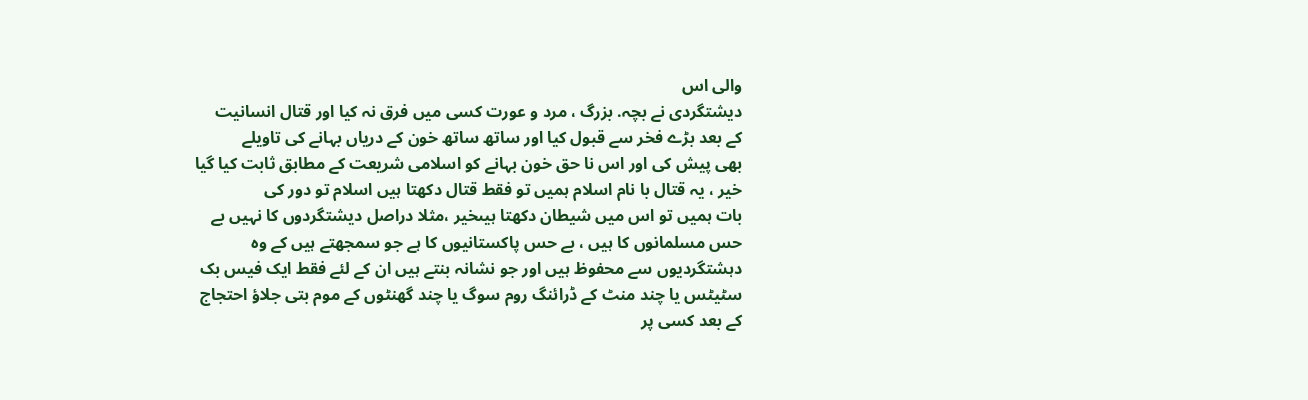والی اس
دیشتگردی نے بچہ. بزرگ ، مرد و عورت کسی میں فرق نہ کیا اور قتال انسانیت
کے بعد بڑے فخر سے قبول کیا اور ساتھ ساتھ خون کے دریاں بہانے کی تاویلے
بھی پیش کی اور اس نا حق خون بہانے کو اسلامی شریعت کے مطابق ثابت کیا گیا
خیر ، یہ قتال با نام اسلام ہمیں تو فقط قتال دکھتا ہیں اسلام تو دور کی
بات ہمیں تو اس میں شیطان دکھتا ہیںخیر ،مثلا دراصل دیشتگردوں کا نہیں بے
حس مسلمانوں کا ہیں ، بے حس پاکستانیوں کا ہے جو سمجھتے ہیں کے وہ
دہشتگردیوں سے محفوظ ہیں اور جو نشانہ بنتے ہیں ان کے لئے فقط ایک فیس بک
سٹیٹس یا چند منٹ کے ڈرائنگ روم سوگ یا چند گھنٹوں کے موم بتی جلاؤ احتجاج
کے بعد کسی پر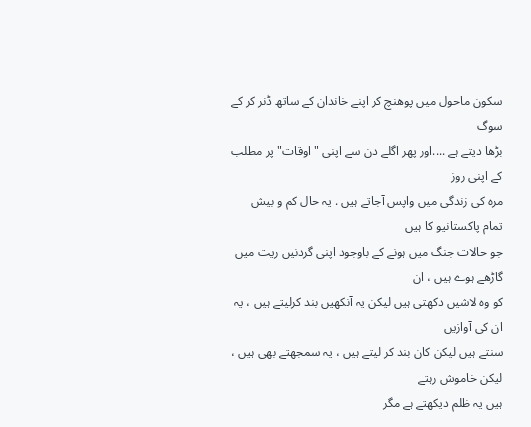سکون ماحول میں پوھنچ کر اپنے خاندان کے ساتھ ڈنر کر کے سوگ
بڑھا دیتے ہے ....اور پھر اگلے دن سے اپنی " اوقات" پر مطلب کے اپنی روز
مرہ کی زندگی میں واپس آجاتے ہیں . یہ حال کم و بیش تمام پاکستانیو کا ہیں
جو حالات جنگ میں ہونے کے باوجود اپنی گردنیں ریت میں گاڑھے ہوے ہیں ، ان
کو وہ لاشیں دکھتی ہیں لیکن یہ آنکھیں بند کرلیتے ہیں ، یہ ان کی آوازیں
سنتے ہیں لیکن کان بند کر لیتے ہیں ، یہ سمجھتے بھی ہیں ، لیکن خاموش رہتے
ہیں یہ ظلم دیکھتے ہے مگر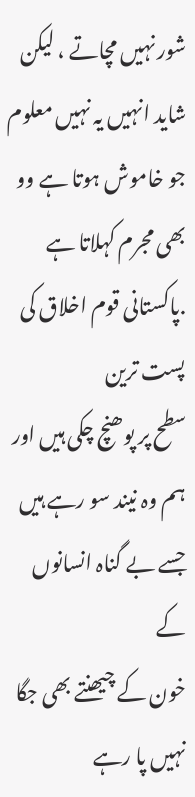شور نہیں مچاتے ، لیکن شاید انہیں یہ نہیں معلوم
جو خاموش ہوتا ہے وو بھی مجرم کہلاتا ہے .پاکستانی قوم اخلاق کی پست ترین
سطح پر پوھنچ چکی ہیں اور ہم وہ نیند سو رہے ہیں جسے بے گناہ انسانوں کے
خون کے چیھنتے بھی جگا نہیں پا رہے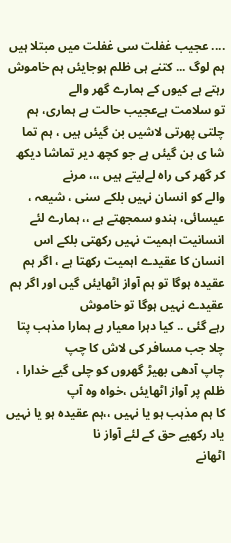.... عجیب غفلت سی غفلت میں مبتلا ہیں
ہم لوگ ... کتنے ہی ظلم ہوجایئں ہم خاموش رہتے ہے کیوں کے ہمارے گھر والے
تو سلامت ہےعجیب حالت ہے ہماری، ہم چلتی پھرتی لاشیں بن گیئں ہیں ، ہم تما
شا ی بن گیئں ہے جو کچھ دیر تماشا دیکھ کر گھر کی راہ لےلیتے ہیں ،،، مرنے
والے کو انسان نہیں بلکے سنی ، شیعہ ، عیسائی، ہندو سمجھتے ہے ،، ہمارے لئے
انسانیت اہمیت نہیں رکھتی بلکے اس انسان کا عقیدے اہمیت رکھتا ہے ، اگر ہم
عقیدہ ہوگا تو ہم آواز اٹھایئں گیں اور اگر ہم عقیدے نہیں ہوگا تو خاموش
رہے گئی .. کیا دہرا معیار ہے ہمارا مذہب پتا چلا جب مسافر کی لاش کا چپ
چاپ آدھی بھیڑ گھروں کو چلی گیے خدارا ، ظلم پر آواز اٹھایئں ،خواہ وہ آپ
کا ہم مذہب ہو یا نہیں ،،ہم عقیدہ ہو یا نہیں یاد رکھیے حق کے لئے آواز نا
اٹھانے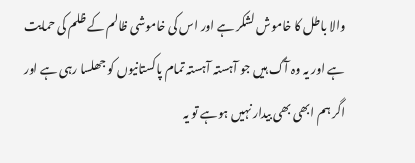والا باطل کا خاموش لشکر ہے اور اس کی خاموشی ظالم کے ظلم کی حمایت
ہے اور یہ وہ آگ ہیں جو آہستہ آہستہ تمام پاکستانیوں کو جھلسا رہی ہے اور
اگر ہم ابھی بھی بیدار نہیں ہوہے تو یہ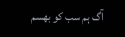آگ ہم سب کو بھسم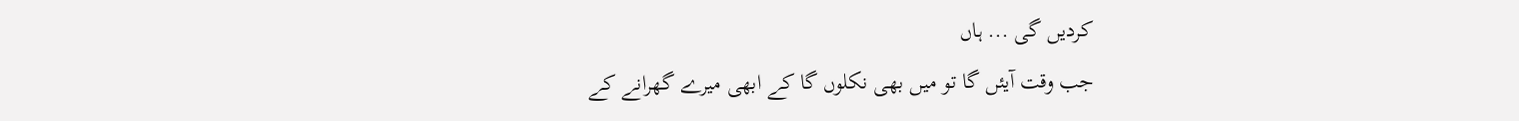کردیں گی ... ہاں
جب وقت آیئں گا تو میں بھی نکلوں گا کے ابھی میرے گھرانے کے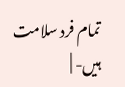تمام فرد سلامت
ہیں- |